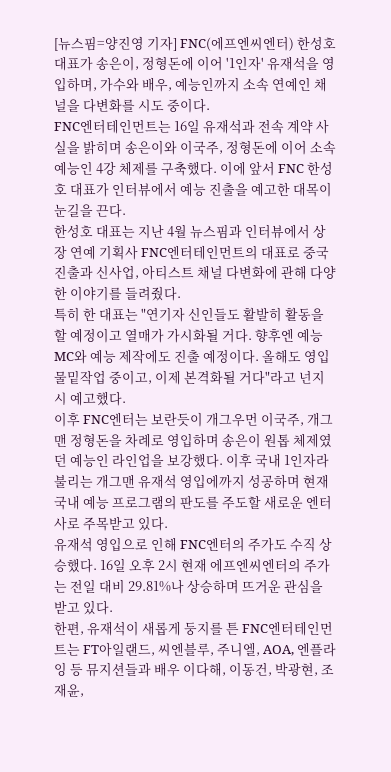[뉴스핌=양진영 기자] FNC(에프엔씨엔터) 한성호 대표가 송은이, 정형돈에 이어 '1인자' 유재석을 영입하며, 가수와 배우, 예능인까지 소속 연예인 채널을 다변화를 시도 중이다.
FNC엔터테인먼트는 16일 유재석과 전속 계약 사실을 밝히며 송은이와 이국주, 정형돈에 이어 소속 예능인 4강 체제를 구축했다. 이에 앞서 FNC 한성호 대표가 인터뷰에서 예능 진출을 예고한 대목이 눈길을 끈다.
한성호 대표는 지난 4월 뉴스핌과 인터뷰에서 상장 연예 기획사 FNC엔터테인먼트의 대표로 중국 진출과 신사업, 아티스트 채널 다변화에 관해 다양한 이야기를 들려줬다.
특히 한 대표는 "연기자 신인들도 활발히 활동을 할 예정이고 열매가 가시화될 거다. 향후엔 예능 MC와 예능 제작에도 진출 예정이다. 올해도 영입 물밑작업 중이고, 이제 본격화될 거다"라고 넌지시 예고했다.
이후 FNC엔터는 보란듯이 개그우먼 이국주, 개그맨 정형돈을 차례로 영입하며 송은이 원톱 체제였던 예능인 라인업을 보강했다. 이후 국내 1인자라 불리는 개그맨 유재석 영입에까지 성공하며 현재 국내 예능 프로그램의 판도를 주도할 새로운 엔터사로 주목받고 있다.
유재석 영입으로 인해 FNC엔터의 주가도 수직 상승했다. 16일 오후 2시 현재 에프엔씨엔터의 주가는 전일 대비 29.81%나 상승하며 뜨거운 관심을 받고 있다.
한편, 유재석이 새롭게 둥지를 튼 FNC엔터테인먼트는 FT아일랜드, 씨엔블루, 주니엘, AOA, 엔플라잉 등 뮤지션들과 배우 이다해, 이동건, 박광현, 조재윤,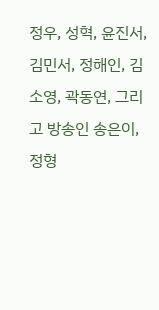정우, 성혁, 윤진서, 김민서, 정해인, 김소영, 곽동연, 그리고 방송인 송은이, 정형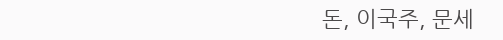돈, 이국주, 문세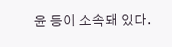윤 등이 소속돼 있다.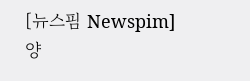[뉴스핌 Newspim] 양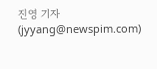진영 기자 (jyyang@newspim.com)